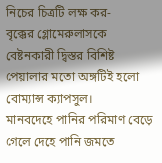নিচের চিত্রটি লক্ষ কর-
বৃক্কের গ্লোমেরুলাসকে বেষ্টনকারী দ্বিস্তর বিশিষ্ট পেয়ালার মতো অঙ্গটিই হলো বোম্যান্স ক্যাপসুল।
মানবদেহে পানির পরিমাণ বেড়ে গেলে দেহে পানি জমতে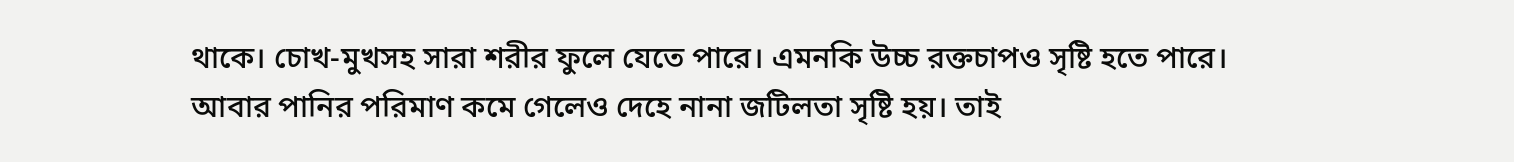থাকে। চোখ-মুখসহ সারা শরীর ফুলে যেতে পারে। এমনকি উচ্চ রক্তচাপও সৃষ্টি হতে পারে। আবার পানির পরিমাণ কমে গেলেও দেহে নানা জটিলতা সৃষ্টি হয়। তাই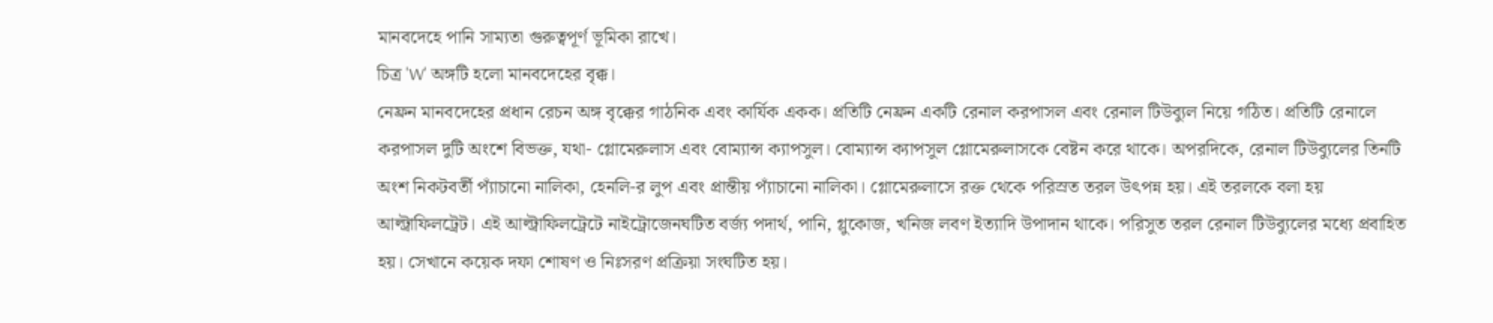মানবদেহে পানি সাম্যতা গুরুত্বপূর্ণ ভূমিকা রাখে।
চিত্র 'W' অঙ্গটি হলো মানবদেহের বৃক্ক।
নেফ্রন মানবদেহের প্রধান রেচন অঙ্গ বৃক্কের গাঠনিক এবং কার্যিক একক। প্রতিটি নেফ্রন একটি রেনাল করপাসল এবং রেনাল টিউব্যুল নিয়ে গঠিত। প্রতিটি রেনালে করপাসল দুটি অংশে বিভক্ত, যথা- গ্লোমেরুলাস এবং বোম্যান্স ক্যাপসুল। বোম্যান্স ক্যাপসুল গ্লোমেরুলাসকে বেষ্টন করে থাকে। অপরদিকে, রেনাল টিউব্যুলের তিনটি অংশ নিকটবর্তী প্যাঁচানো নালিকা, হেনলি-র লুপ এবং প্রান্তীয় প্যাঁচানো নালিকা। গ্লোমেরুলাসে রক্ত থেকে পরিস্রত তরল উৎপন্ন হয়। এই তরলকে বলা হয় আল্ট্রাফিলট্রেট। এই আল্ট্রাফিলট্রেটে নাইট্রোজেনঘটিত বর্জ্য পদার্থ, পানি, গ্লুকোজ, খনিজ লবণ ইত্যাদি উপাদান থাকে। পরিসুত তরল রেনাল টিউব্যুলের মধ্যে প্রবাহিত হয়। সেখানে কয়েক দফা শোষণ ও নিঃসরণ প্রক্রিয়া সংঘটিত হয়।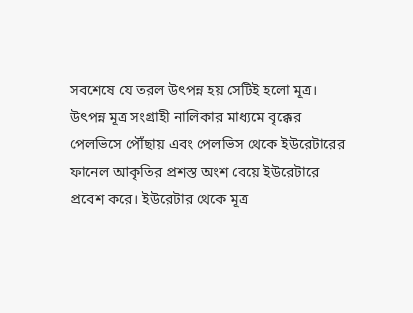সবশেষে যে তরল উৎপন্ন হয় সেটিই হলো মূত্র।
উৎপন্ন মূত্র সংগ্রাহী নালিকার মাধ্যমে বৃক্কের পেলভিসে পৌঁছায় এবং পেলভিস থেকে ইউরেটারের ফানেল আকৃতির প্রশস্ত অংশ বেয়ে ইউরেটারে প্রবেশ করে। ইউরেটার থেকে মূত্র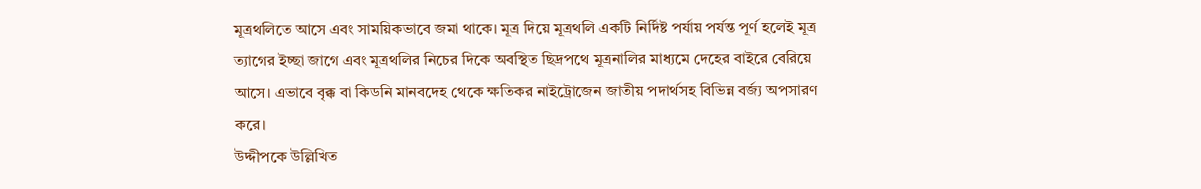মূত্রথলিতে আসে এবং সাময়িকভাবে জমা থাকে। মূত্র দিয়ে মূত্রথলি একটি নির্দিষ্ট পর্যায় পর্যন্ত পূর্ণ হলেই মূত্র ত্যাগের ইচ্ছা জাগে এবং মূত্রথলির নিচের দিকে অবস্থিত ছিদ্রপথে মূত্রনালির মাধ্যমে দেহের বাইরে বেরিয়ে আসে। এভাবে বৃক্ক বা কিডনি মানবদেহ থেকে ক্ষতিকর নাইট্রোজেন জাতীয় পদার্থসহ বিভিন্ন বর্জ্য অপসারণ করে।
উদ্দীপকে উল্লিখিত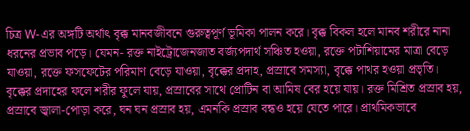চিত্র W-এর অঙ্গটি অর্থাৎ বৃক্ক মানবজীবনে গুরুত্বপূর্ণ ভূমিকা পালন করে। বৃক্ক বিকল হলে মানব শরীরে নানা ধরনের প্রভাব পড়ে। যেমন- রক্ত নাইট্রোজেনজাত বর্জ্যপদার্থ সঞ্চিত হওয়া, রক্তে পটাশিয়ামের মাত্রা বেড়ে যাওয়া, রক্তে ফসফেটের পরিমাণ বেড়ে যাওয়া, বৃক্কের প্রদাহ, প্রস্রাবে সমস্যা, বৃক্কে পাথর হওয়া প্রভৃতি। বৃক্কের প্রদাহের ফলে শরীর ফুলে যায়, প্রস্রাবের সাথে প্রোটিন বা আমিষ বের হয়ে যায়। রক্ত মিশ্রিত প্রস্রাব হয়, প্রস্রাবে জ্বালা-পোড়া করে, ঘন ঘন প্রস্রাব হয়, এমনকি প্রস্রাব বন্ধও হয়ে যেতে পারে। প্রাথমিকভাবে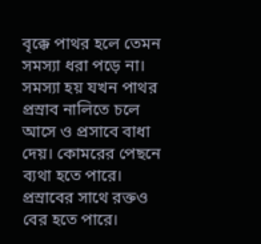বৃক্কে পাথর হলে তেমন সমস্যা ধরা পড়ে না। সমস্যা হয় যখন পাথর প্রস্রাব নালিতে চলে আসে ও প্রসাবে বাধা দেয়। কোমরের পেছনে ব্যথা হতে পারে। প্রস্রাবের সাথে রক্তও বের হতে পারে।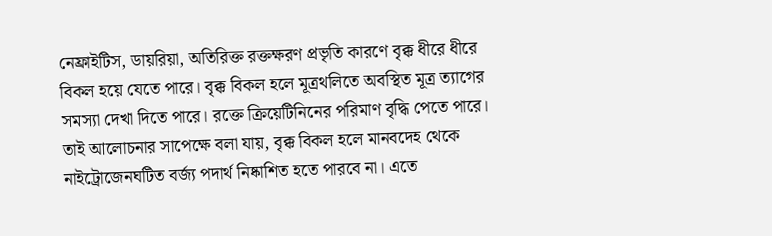নেফ্রাইটিস, ডায়রিয়া, অতিরিক্ত রক্তক্ষরণ প্রভৃতি কারণে বৃক্ক ধীরে ধীরে বিকল হয়ে যেতে পারে। বৃক্ক বিকল হলে মূত্রথলিতে অবস্থিত মূত্র ত্যাগের সমস্যা দেখা দিতে পারে। রক্তে ক্রিয়েটিনিনের পরিমাণ বৃদ্ধি পেতে পারে।
তাই আলোচনার সাপেক্ষে বলা যায়, বৃক্ক বিকল হলে মানবদেহ থেকে নাইট্রোজেনঘটিত বর্জ্য পদার্থ নিষ্কাশিত হতে পারবে না। এতে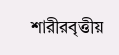শারীরবৃত্তীয়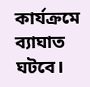কার্যক্রমে ব্যাঘাত ঘটবে।